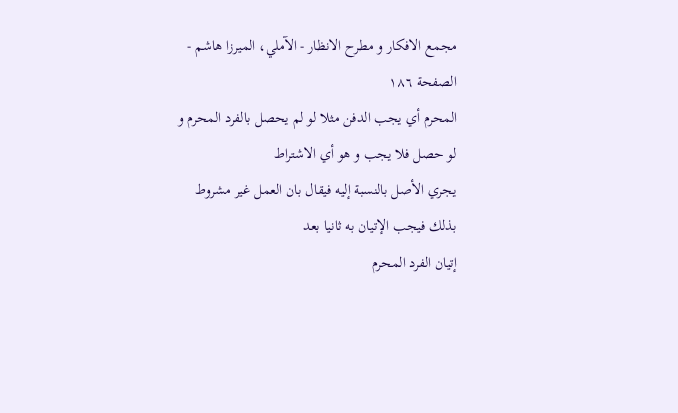مجمع الافكار و مطرح الانظار - الآملي، الميرزا هاشم - الصفحة ١٨٦
المحرم أي يجب الدفن مثلا لو لم يحصل بالفرد المحرم و لو حصل فلا يجب و هو أي الاشتراط
يجري الأصل بالنسبة إليه فيقال بان العمل غير مشروط بذلك فيجب الإتيان به ثانيا بعد
إتيان الفرد المحرم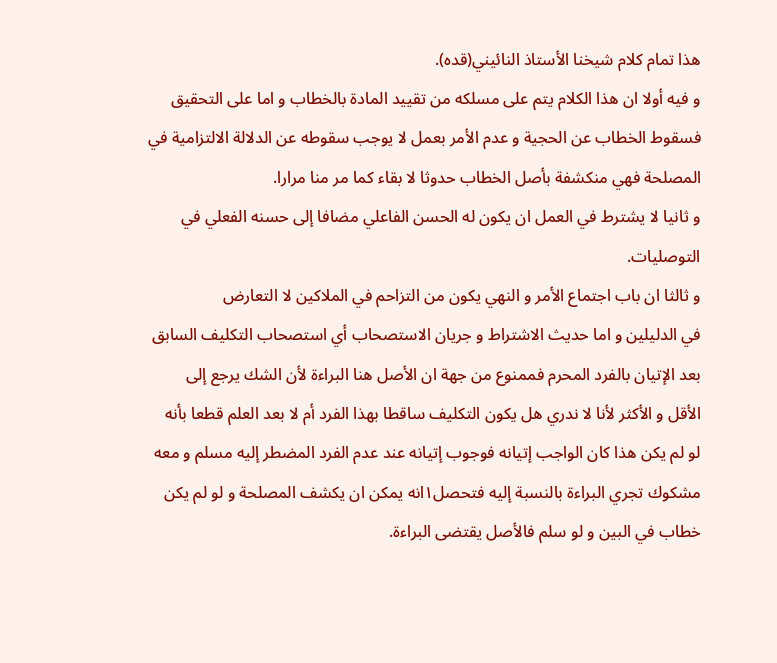هذا تمام كلام شيخنا الأستاذ النائيني(قده).
و فيه أولا ان هذا الكلام يتم على مسلكه من تقييد المادة بالخطاب و اما على التحقيق
فسقوط الخطاب عن الحجية و عدم الأمر بعمل لا يوجب سقوطه عن الدلالة الالتزامية في
المصلحة فهي منكشفة بأصل الخطاب حدوثا لا بقاء كما مر منا مرارا.
و ثانيا لا يشترط في العمل ان يكون له الحسن الفاعلي مضافا إلى حسنه الفعلي في
التوصليات.
و ثالثا ان باب اجتماع الأمر و النهي يكون من التزاحم في الملاكين لا التعارض
في الدليلين و اما حديث الاشتراط و جريان الاستصحاب أي استصحاب التكليف السابق
بعد الإتيان بالفرد المحرم فممنوع من جهة ان الأصل هنا البراءة لأن الشك يرجع إلى
الأقل و الأكثر لأنا لا ندري هل يكون التكليف ساقطا بهذا الفرد أم لا بعد العلم قطعا بأنه
لو لم يكن هذا كان الواجب إتيانه فوجوب إتيانه عند عدم الفرد المضطر إليه مسلم و معه
مشكوك تجري البراءة بالنسبة إليه فتحصل١انه يمكن ان يكشف المصلحة و لو لم يكن
خطاب في البين و لو سلم فالأصل يقتضى البراءة.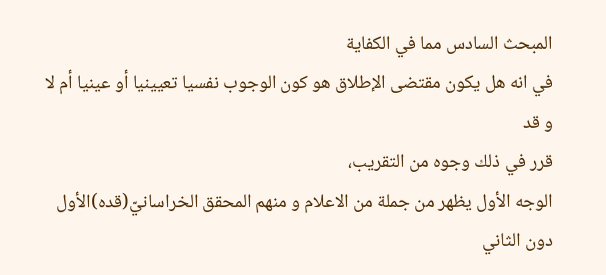المبحث السادس مما في الكفاية
في انه هل يكون مقتضى الإطلاق هو كون الوجوب نفسيا تعيينيا أو عينيا أم لا و قد
قرر في ذلك وجوه من التقريب،
الوجه الأول يظهر من جملة من الاعلام و منهم المحقق الخراسانيّ(قده)الأول
دون الثاني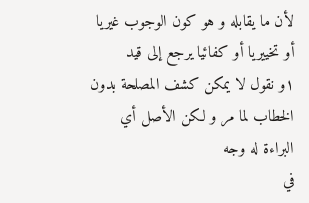لأن ما يقابله و هو كون الوجوب غيريا أو تخييريا أو كفائيا يرجع إلى قيد
١و نقول لا يمكن كشف المصلحة بدون الخطاب لما مر و لكن الأصل أي البراءة له وجه
في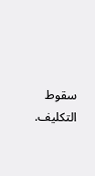سقوط التكليف.